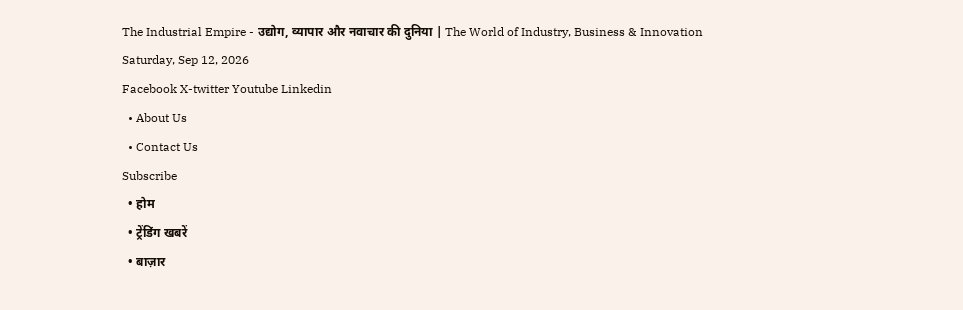The Industrial Empire - उद्योग, व्यापार और नवाचार की दुनिया | The World of Industry, Business & Innovation
Saturday, Sep 12, 2026
Facebook X-twitter Youtube Linkedin
  • About Us
  • Contact Us
Subscribe
  • होम
  • ट्रेंडिंग खबरें
  • बाज़ार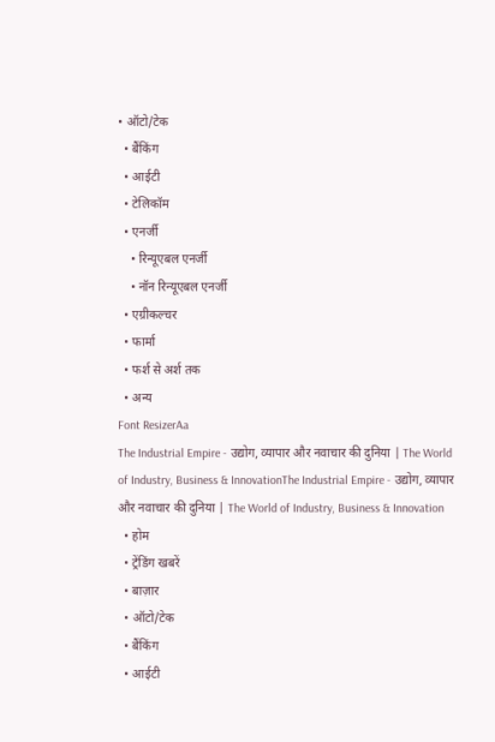• ऑटो/टेक
  • बैंकिंग
  • आईटी
  • टेलिकॉम
  • एनर्जी
    • रिन्यूएबल एनर्जी
    • नॉन रिन्यूएबल एनर्जी
  • एग्रीकल्चर
  • फार्मा
  • फर्श से अर्श तक
  • अन्य
Font ResizerAa
The Industrial Empire - उद्योग, व्यापार और नवाचार की दुनिया | The World of Industry, Business & InnovationThe Industrial Empire - उद्योग, व्यापार और नवाचार की दुनिया | The World of Industry, Business & Innovation
  • होम
  • ट्रेंडिंग खबरें
  • बाज़ार
  • ऑटो/टेक
  • बैंकिंग
  • आईटी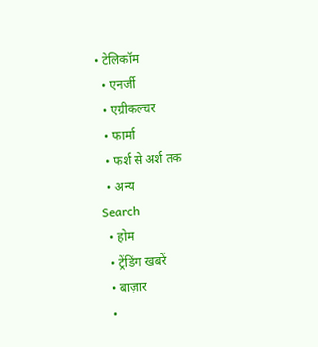• टेलिकॉम
  • एनर्जी
  • एग्रीकल्चर
  • फार्मा
  • फर्श से अर्श तक
  • अन्य
Search
  • होम
  • ट्रेंडिंग खबरें
  • बाज़ार
  •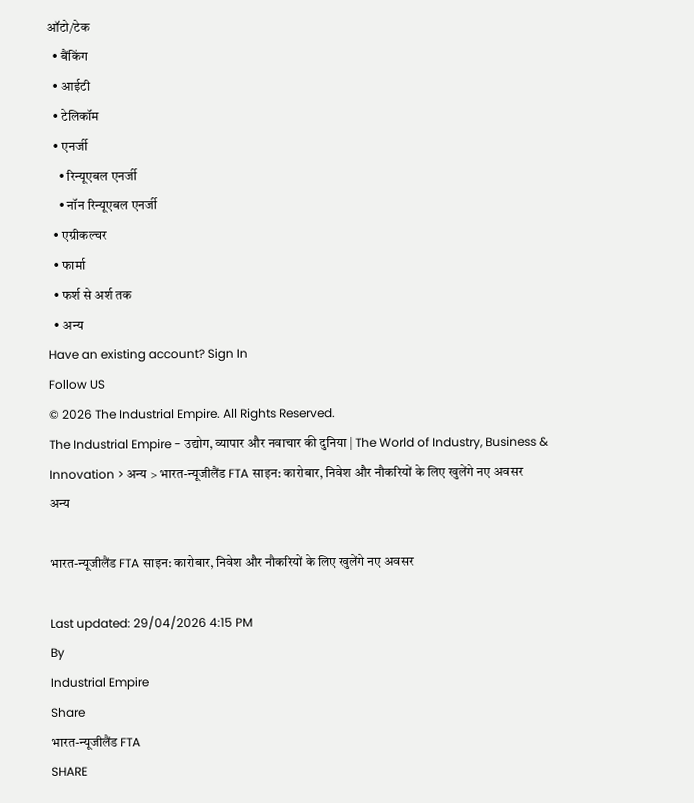ऑटो/टेक
  • बैंकिंग
  • आईटी
  • टेलिकॉम
  • एनर्जी
    • रिन्यूएबल एनर्जी
    • नॉन रिन्यूएबल एनर्जी
  • एग्रीकल्चर
  • फार्मा
  • फर्श से अर्श तक
  • अन्य
Have an existing account? Sign In
Follow US
© 2026 The Industrial Empire. All Rights Reserved.
The Industrial Empire - उद्योग, व्यापार और नवाचार की दुनिया | The World of Industry, Business & Innovation > अन्य > भारत-न्यूजीलैंड FTA साइन: कारोबार, निवेश और नौकरियों के लिए खुलेंगे नए अवसर
अन्य

भारत-न्यूजीलैंड FTA साइन: कारोबार, निवेश और नौकरियों के लिए खुलेंगे नए अवसर

Last updated: 29/04/2026 4:15 PM
By
Industrial Empire
Share
भारत-न्यूजीलैंड FTA
SHARE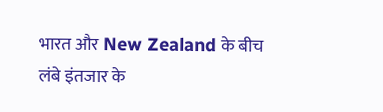भारत और New Zealand के बीच लंबे इंतजार के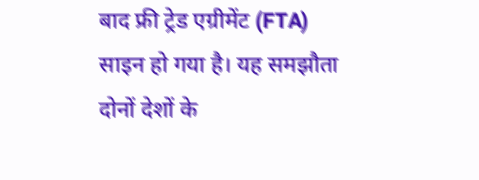बाद फ्री ट्रेड एग्रीमेंट (FTA) साइन हो गया है। यह समझौता दोनों देशों के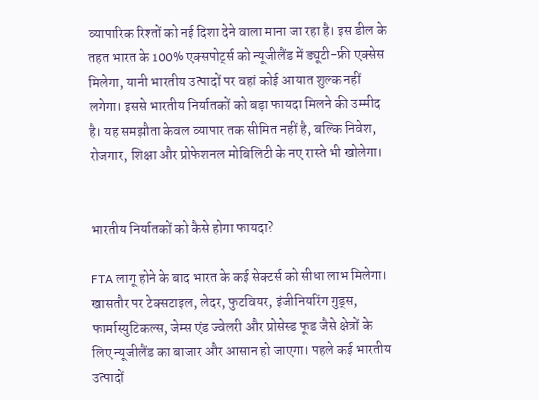व्यापारिक रिश्तों को नई दिशा देने वाला माना जा रहा है। इस डील के तहत भारत के 100% एक्सपोर्ट्स को न्यूजीलैंड में ड्यूटी-फ्री एक्सेस मिलेगा, यानी भारतीय उत्पादों पर वहां कोई आयात शुल्क नहीं लगेगा। इससे भारतीय निर्यातकों को बड़ा फायदा मिलने की उम्मीद है। यह समझौता केवल व्यापार तक सीमित नहीं है, बल्कि निवेश, रोजगार, शिक्षा और प्रोफेशनल मोबिलिटी के नए रास्ते भी खोलेगा।


भारतीय निर्यातकों को कैसे होगा फायदा?

FTA लागू होने के बाद भारत के कई सेक्टर्स को सीधा लाभ मिलेगा। खासतौर पर टेक्सटाइल, लेदर, फुटवियर, इंजीनियरिंग गुड्स, फार्मास्युटिकल्स, जेम्स एंड ज्वेलरी और प्रोसेस्ड फूड जैसे क्षेत्रों के लिए न्यूजीलैंड का बाजार और आसान हो जाएगा। पहले कई भारतीय उत्पादों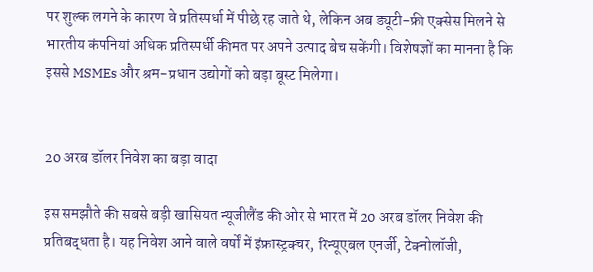पर शुल्क लगने के कारण वे प्रतिस्पर्धा में पीछे रह जाते थे, लेकिन अब ड्यूटी-फ्री एक्सेस मिलने से भारतीय कंपनियां अधिक प्रतिस्पर्धी कीमत पर अपने उत्पाद बेच सकेंगी। विशेषज्ञों का मानना है कि इससे MSMEs और श्रम-प्रधान उद्योगों को बड़ा बूस्ट मिलेगा।


20 अरब डॉलर निवेश का बड़ा वादा

इस समझौते की सबसे बड़ी खासियत न्यूजीलैंड की ओर से भारत में 20 अरब डॉलर निवेश की प्रतिबद्धता है। यह निवेश आने वाले वर्षों में इंफ्रास्ट्रक्चर, रिन्यूएबल एनर्जी, टेक्नोलॉजी,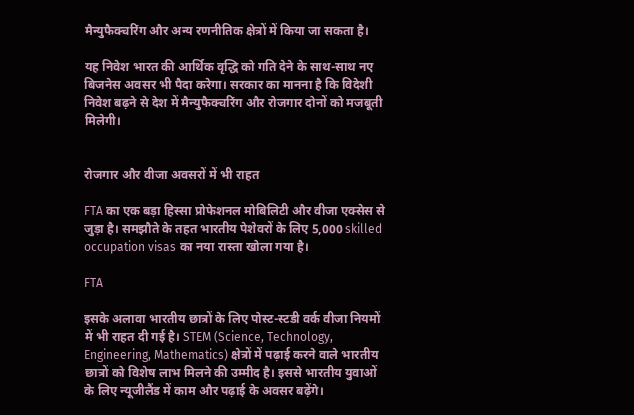मैन्युफैक्चरिंग और अन्य रणनीतिक क्षेत्रों में किया जा सकता है।

यह निवेश भारत की आर्थिक वृद्धि को गति देने के साथ-साथ नए बिजनेस अवसर भी पैदा करेगा। सरकार का मानना है कि विदेशी निवेश बढ़ने से देश में मैन्युफैक्चरिंग और रोजगार दोनों को मजबूती मिलेगी।


रोजगार और वीजा अवसरों में भी राहत

FTA का एक बड़ा हिस्सा प्रोफेशनल मोबिलिटी और वीजा एक्सेस से जुड़ा है। समझौते के तहत भारतीय पेशेवरों के लिए 5,000 skilled occupation visas का नया रास्ता खोला गया है।

FTA

इसके अलावा भारतीय छात्रों के लिए पोस्ट-स्टडी वर्क वीजा नियमों में भी राहत दी गई है। STEM (Science, Technology, Engineering, Mathematics) क्षेत्रों में पढ़ाई करने वाले भारतीय छात्रों को विशेष लाभ मिलने की उम्मीद है। इससे भारतीय युवाओं के लिए न्यूजीलैंड में काम और पढ़ाई के अवसर बढ़ेंगे।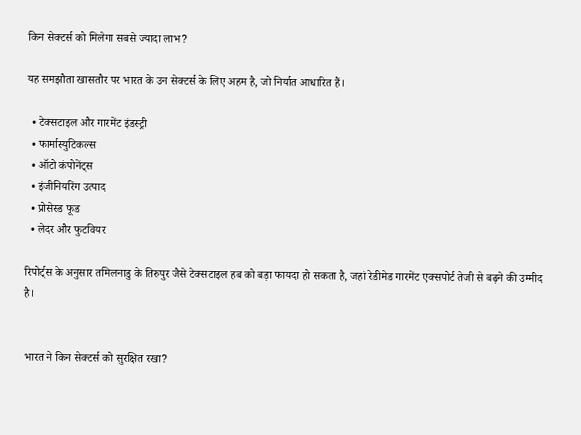किन सेक्टर्स को मिलेगा सबसे ज्यादा लाभ?

यह समझौता खासतौर पर भारत के उन सेक्टर्स के लिए अहम है, जो निर्यात आधारित हैं।

  • टेक्सटाइल और गारमेंट इंडस्ट्री
  • फार्मास्युटिकल्स
  • ऑटो कंपोनेंट्स
  • इंजीनियरिंग उत्पाद
  • प्रोसेस्ड फूड
  • लेदर और फुटवियर

रिपोर्ट्स के अनुसार तमिलनाडु के तिरुपुर जैसे टेक्सटाइल हब को बड़ा फायदा हो सकता है, जहां रेडीमेड गारमेंट एक्सपोर्ट तेजी से बढ़ने की उम्मीद है।


भारत ने किन सेक्टर्स को सुरक्षित रखा?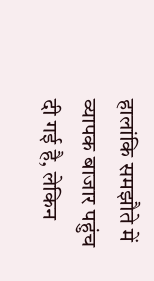हालांकि समझौते में व्यापक बाजार पहुंच दी गई है, लेकिन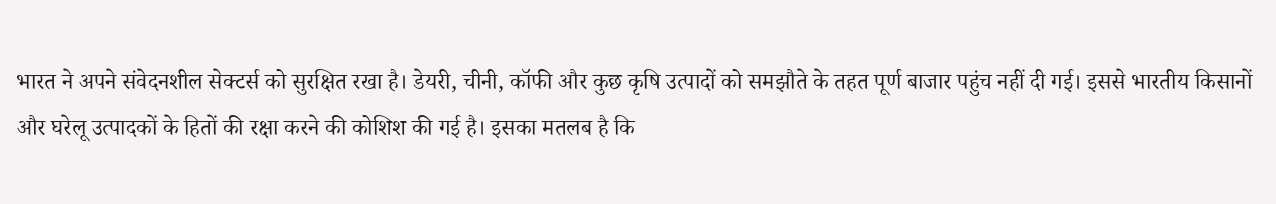भारत ने अपने संवेदनशील सेक्टर्स को सुरक्षित रखा है। डेयरी, चीनी, कॉफी और कुछ कृषि उत्पादों को समझौते के तहत पूर्ण बाजार पहुंच नहीं दी गई। इससे भारतीय किसानों और घरेलू उत्पादकों के हितों की रक्षा करने की कोशिश की गई है। इसका मतलब है कि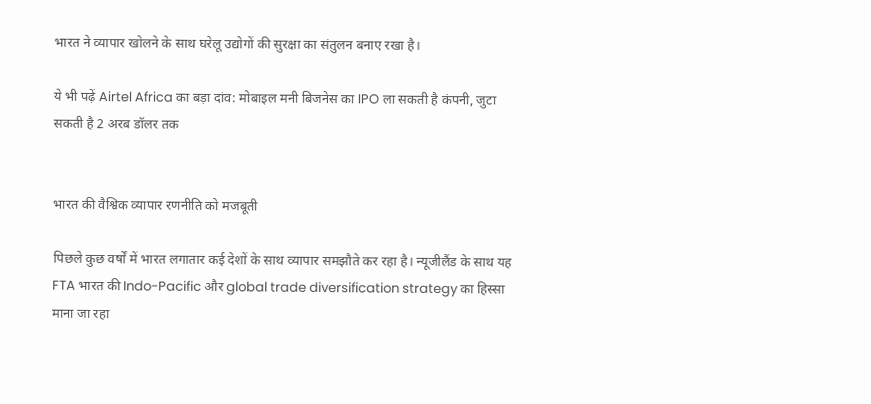भारत ने व्यापार खोलने के साथ घरेलू उद्योगों की सुरक्षा का संतुलन बनाए रखा है।

ये भी पढ़ें Airtel Africa का बड़ा दांव: मोबाइल मनी बिजनेस का IPO ला सकती है कंपनी, जुटा सकती है 2 अरब डॉलर तक


भारत की वैश्विक व्यापार रणनीति को मजबूती

पिछले कुछ वर्षों में भारत लगातार कई देशों के साथ व्यापार समझौते कर रहा है। न्यूजीलैंड के साथ यह FTA भारत की Indo-Pacific और global trade diversification strategy का हिस्सा माना जा रहा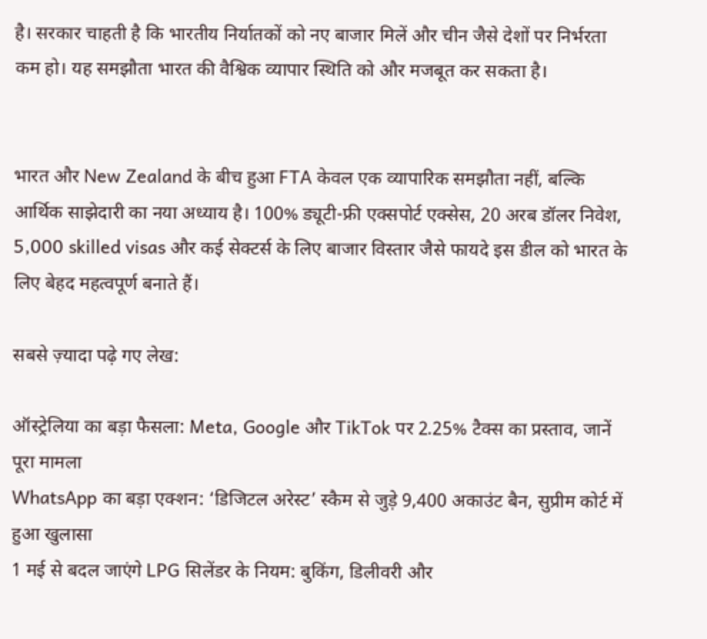है। सरकार चाहती है कि भारतीय निर्यातकों को नए बाजार मिलें और चीन जैसे देशों पर निर्भरता कम हो। यह समझौता भारत की वैश्विक व्यापार स्थिति को और मजबूत कर सकता है।


भारत और New Zealand के बीच हुआ FTA केवल एक व्यापारिक समझौता नहीं, बल्कि आर्थिक साझेदारी का नया अध्याय है। 100% ड्यूटी-फ्री एक्सपोर्ट एक्सेस, 20 अरब डॉलर निवेश, 5,000 skilled visas और कई सेक्टर्स के लिए बाजार विस्तार जैसे फायदे इस डील को भारत के लिए बेहद महत्वपूर्ण बनाते हैं।

सबसे ज़्यादा पढ़े गए लेख:

ऑस्ट्रेलिया का बड़ा फैसला: Meta, Google और TikTok पर 2.25% टैक्स का प्रस्ताव, जानें पूरा मामला
WhatsApp का बड़ा एक्शन: ‘डिजिटल अरेस्ट’ स्कैम से जुड़े 9,400 अकाउंट बैन, सुप्रीम कोर्ट में हुआ खुलासा
1 मई से बदल जाएंगे LPG सिलेंडर के नियम: बुकिंग, डिलीवरी और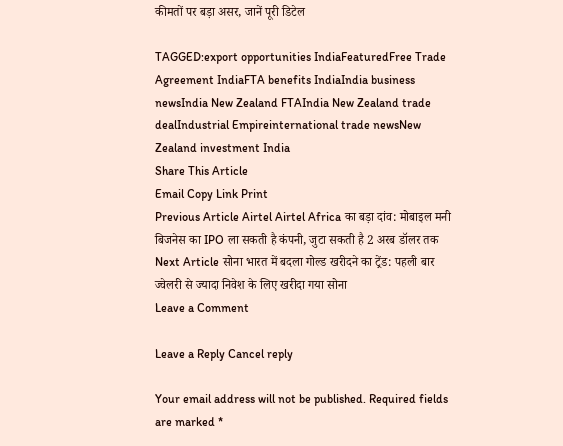कीमतों पर बड़ा असर, जानें पूरी डिटेल

TAGGED:export opportunities IndiaFeaturedFree Trade Agreement IndiaFTA benefits IndiaIndia business newsIndia New Zealand FTAIndia New Zealand trade dealIndustrial Empireinternational trade newsNew Zealand investment India
Share This Article
Email Copy Link Print
Previous Article Airtel Airtel Africa का बड़ा दांव: मोबाइल मनी बिजनेस का IPO ला सकती है कंपनी, जुटा सकती है 2 अरब डॉलर तक
Next Article सोना भारत में बदला गोल्ड खरीदने का ट्रेंड: पहली बार ज्वेलरी से ज्यादा निवेश के लिए खरीदा गया सोना
Leave a Comment

Leave a Reply Cancel reply

Your email address will not be published. Required fields are marked *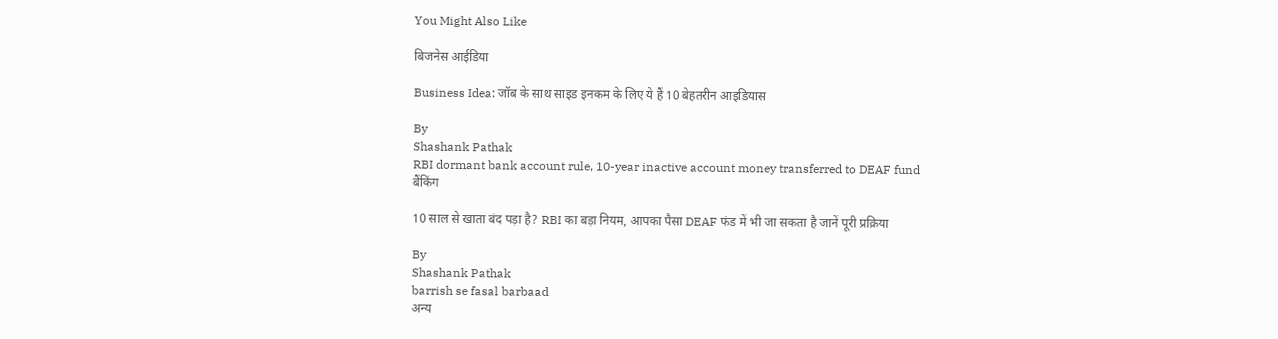You Might Also Like

बिजनेस आईडिया

Business Idea: जॉब के साथ साइड इनकम के लिए ये हैं 10 बेहतरीन आइडियास

By
Shashank Pathak
RBI dormant bank account rule, 10-year inactive account money transferred to DEAF fund
बैंकिंग

10 साल से खाता बंद पड़ा है? RBI का बड़ा नियम, आपका पैसा DEAF फंड में भी जा सकता है जानें पूरी प्रक्रिया

By
Shashank Pathak
barrish se fasal barbaad
अन्य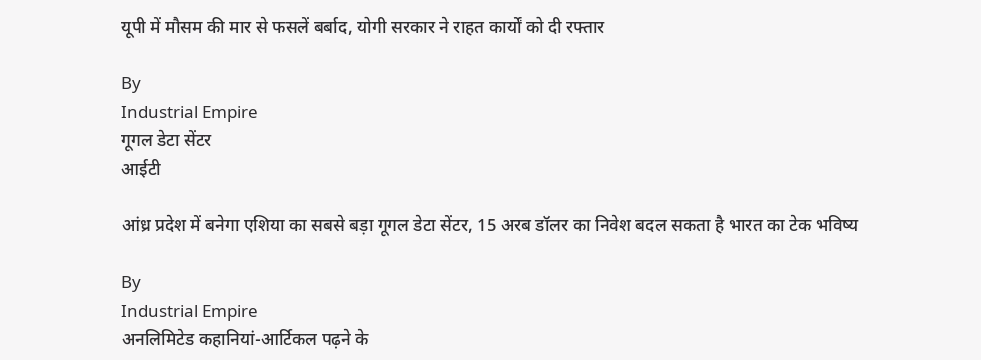यूपी में मौसम की मार से फसलें बर्बाद, योगी सरकार ने राहत कार्यों को दी रफ्तार

By
Industrial Empire
गूगल डेटा सेंटर
आईटी

आंध्र प्रदेश में बनेगा एशिया का सबसे बड़ा गूगल डेटा सेंटर, 15 अरब डॉलर का निवेश बदल सकता है भारत का टेक भविष्य

By
Industrial Empire
अनलिमिटेड कहानियां-आर्टिकल पढ़ने के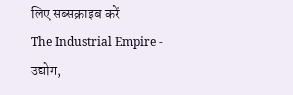लिए सब्सक्राइब करें
The Industrial Empire - उद्योग,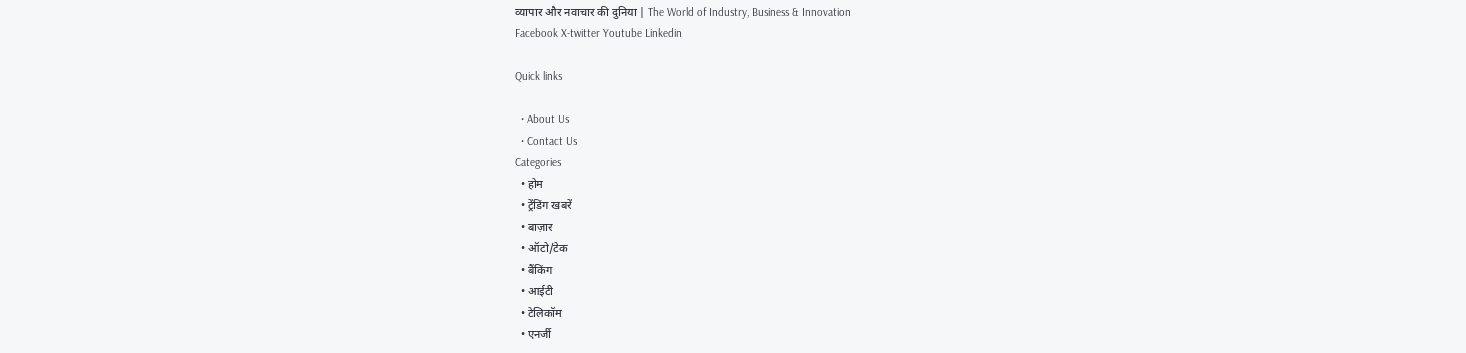व्यापार और नवाचार की दुनिया | The World of Industry, Business & Innovation
Facebook X-twitter Youtube Linkedin

Quick links

  • About Us
  • Contact Us
Categories
  • होम
  • ट्रेंडिंग खबरें
  • बाज़ार
  • ऑटो/टेक
  • बैंकिंग
  • आईटी
  • टेलिकॉम
  • एनर्जी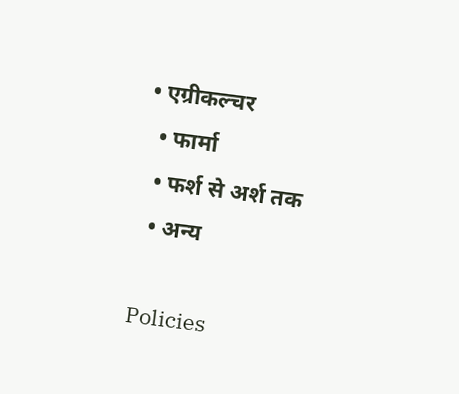• एग्रीकल्चर
  • फार्मा
  • फर्श से अर्श तक
  • अन्य

Policies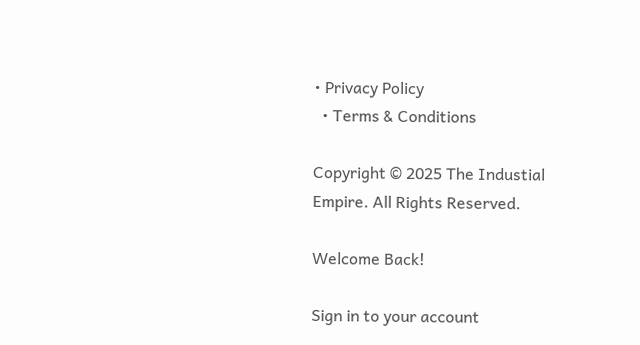• Privacy Policy
  • Terms & Conditions

Copyright © 2025 The Industial Empire. All Rights Reserved.

Welcome Back!

Sign in to your account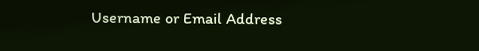Username or Email Address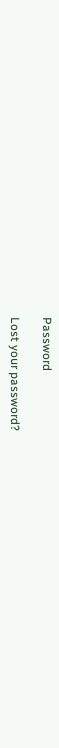Password

Lost your password?